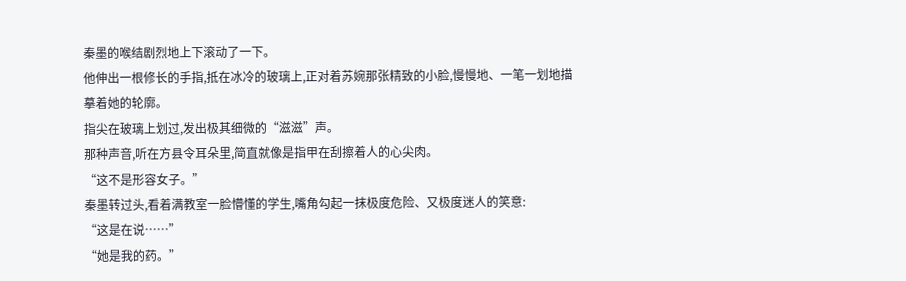秦墨的喉结剧烈地上下滚动了一下。
他伸出一根修长的手指,抵在冰冷的玻璃上,正对着苏婉那张精致的小脸,慢慢地、一笔一划地描摹着她的轮廓。
指尖在玻璃上划过,发出极其细微的“滋滋”声。
那种声音,听在方县令耳朵里,简直就像是指甲在刮擦着人的心尖肉。
“这不是形容女子。”
秦墨转过头,看着满教室一脸懵懂的学生,嘴角勾起一抹极度危险、又极度迷人的笑意:
“这是在说……”
“她是我的药。”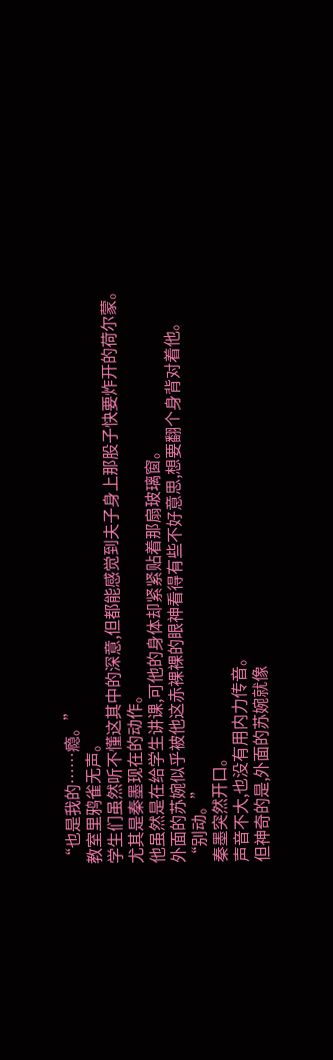“也是我的……瘾。”
教室里鸦雀无声。
学生们虽然听不懂这其中的深意,但都能感觉到夫子身上那股子快要炸开的荷尔蒙。
尤其是秦墨现在的动作。
他虽然是在给学生讲课,可他的身体却紧紧贴着那扇玻璃窗。
外面的苏婉似乎被他这赤裸裸的眼神看得有些不好意思,想要翻个身背对着他。
“别动。”
秦墨突然开口。
声音不大,也没有用内力传音。
但神奇的是,外面的苏婉就像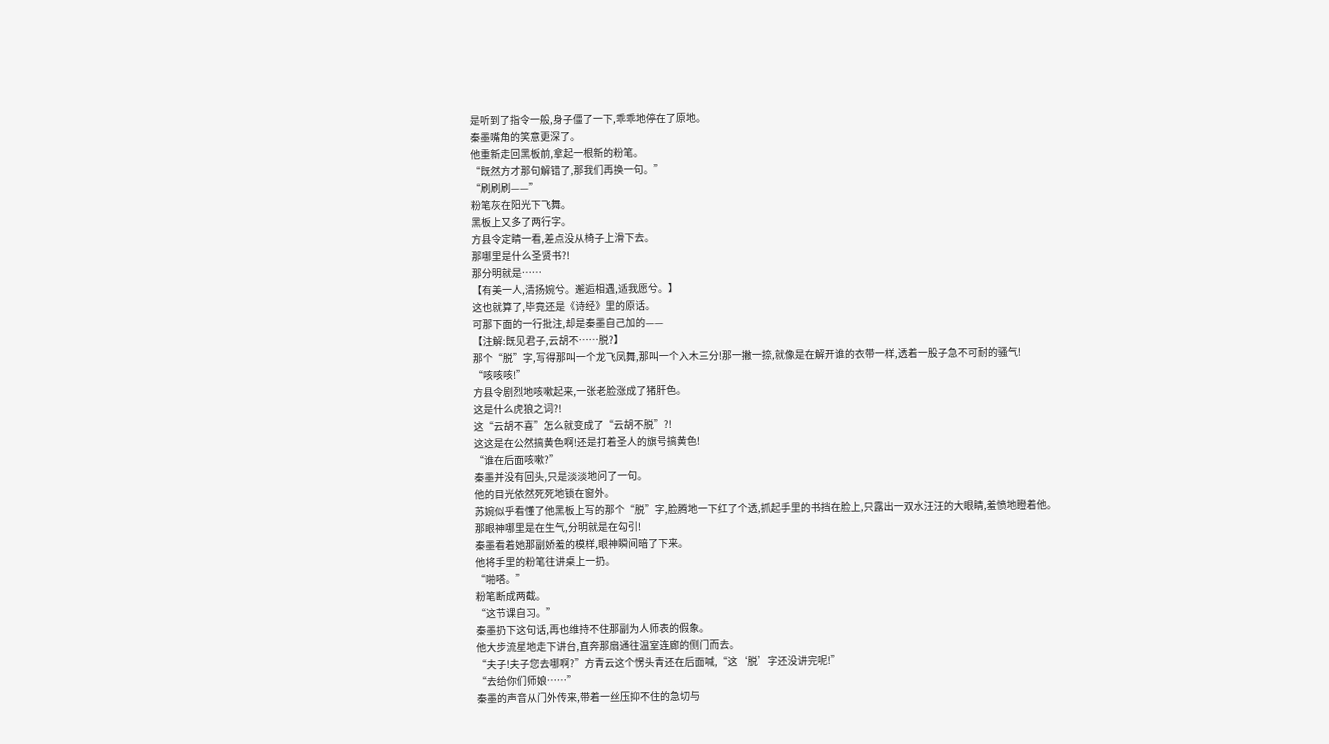是听到了指令一般,身子僵了一下,乖乖地停在了原地。
秦墨嘴角的笑意更深了。
他重新走回黑板前,拿起一根新的粉笔。
“既然方才那句解错了,那我们再换一句。”
“刷刷刷——”
粉笔灰在阳光下飞舞。
黑板上又多了两行字。
方县令定睛一看,差点没从椅子上滑下去。
那哪里是什么圣贤书?!
那分明就是……
【有美一人,清扬婉兮。邂逅相遇,适我愿兮。】
这也就算了,毕竟还是《诗经》里的原话。
可那下面的一行批注,却是秦墨自己加的——
【注解:既见君子,云胡不……脱?】
那个“脱”字,写得那叫一个龙飞凤舞,那叫一个入木三分!那一撇一捺,就像是在解开谁的衣带一样,透着一股子急不可耐的骚气!
“咳咳咳!”
方县令剧烈地咳嗽起来,一张老脸涨成了猪肝色。
这是什么虎狼之词?!
这“云胡不喜”怎么就变成了“云胡不脱”?!
这这是在公然搞黄色啊!还是打着圣人的旗号搞黄色!
“谁在后面咳嗽?”
秦墨并没有回头,只是淡淡地问了一句。
他的目光依然死死地锁在窗外。
苏婉似乎看懂了他黑板上写的那个“脱”字,脸腾地一下红了个透,抓起手里的书挡在脸上,只露出一双水汪汪的大眼睛,羞愤地瞪着他。
那眼神哪里是在生气,分明就是在勾引!
秦墨看着她那副娇羞的模样,眼神瞬间暗了下来。
他将手里的粉笔往讲桌上一扔。
“啪嗒。”
粉笔断成两截。
“这节课自习。”
秦墨扔下这句话,再也维持不住那副为人师表的假象。
他大步流星地走下讲台,直奔那扇通往温室连廊的侧门而去。
“夫子!夫子您去哪啊?”方青云这个愣头青还在后面喊,“这‘脱’字还没讲完呢!”
“去给你们师娘……”
秦墨的声音从门外传来,带着一丝压抑不住的急切与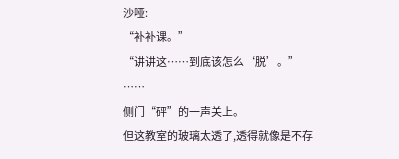沙哑:
“补补课。”
“讲讲这……到底该怎么‘脱’。”
……
侧门“砰”的一声关上。
但这教室的玻璃太透了,透得就像是不存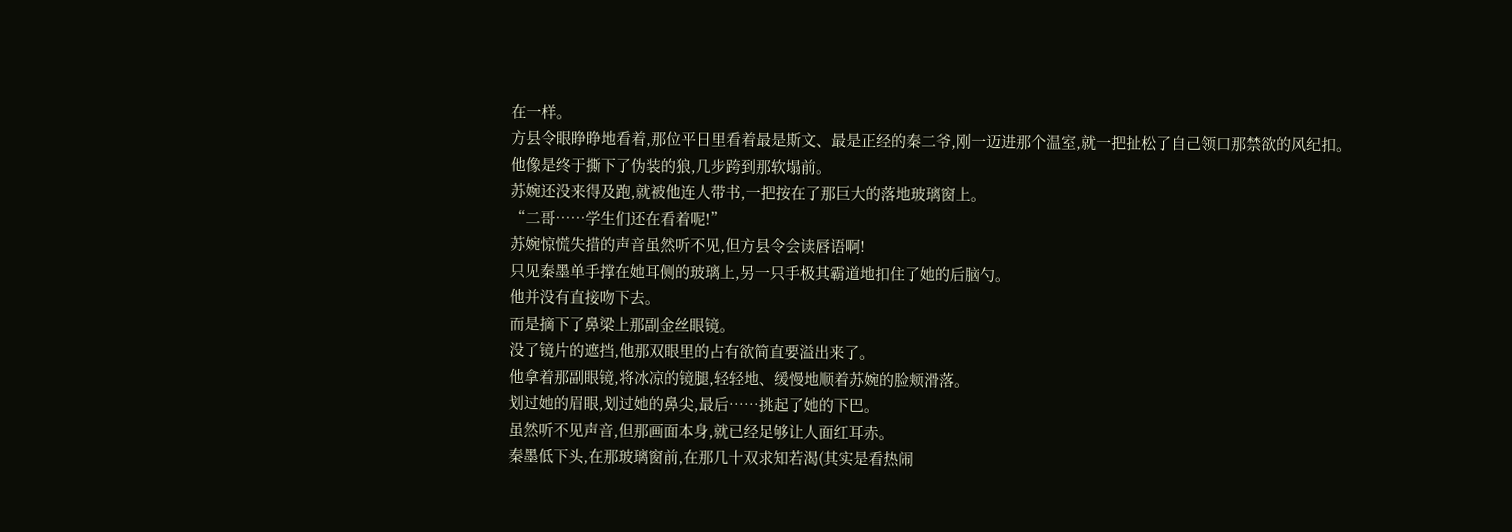在一样。
方县令眼睁睁地看着,那位平日里看着最是斯文、最是正经的秦二爷,刚一迈进那个温室,就一把扯松了自己领口那禁欲的风纪扣。
他像是终于撕下了伪装的狼,几步跨到那软塌前。
苏婉还没来得及跑,就被他连人带书,一把按在了那巨大的落地玻璃窗上。
“二哥……学生们还在看着呢!”
苏婉惊慌失措的声音虽然听不见,但方县令会读唇语啊!
只见秦墨单手撑在她耳侧的玻璃上,另一只手极其霸道地扣住了她的后脑勺。
他并没有直接吻下去。
而是摘下了鼻梁上那副金丝眼镜。
没了镜片的遮挡,他那双眼里的占有欲简直要溢出来了。
他拿着那副眼镜,将冰凉的镜腿,轻轻地、缓慢地顺着苏婉的脸颊滑落。
划过她的眉眼,划过她的鼻尖,最后……挑起了她的下巴。
虽然听不见声音,但那画面本身,就已经足够让人面红耳赤。
秦墨低下头,在那玻璃窗前,在那几十双求知若渴(其实是看热闹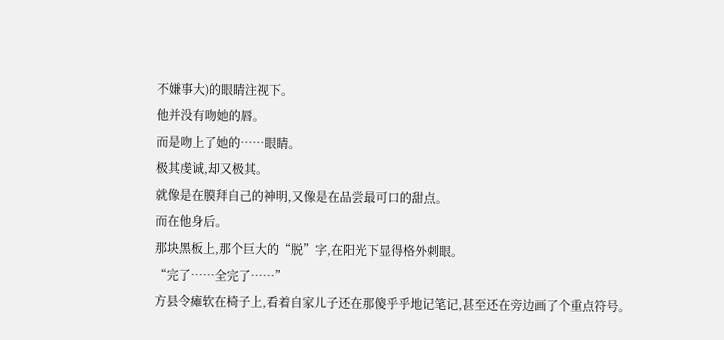不嫌事大)的眼睛注视下。
他并没有吻她的唇。
而是吻上了她的……眼睛。
极其虔诚,却又极其。
就像是在膜拜自己的神明,又像是在品尝最可口的甜点。
而在他身后。
那块黑板上,那个巨大的“脱”字,在阳光下显得格外刺眼。
“完了……全完了……”
方县令瘫软在椅子上,看着自家儿子还在那傻乎乎地记笔记,甚至还在旁边画了个重点符号。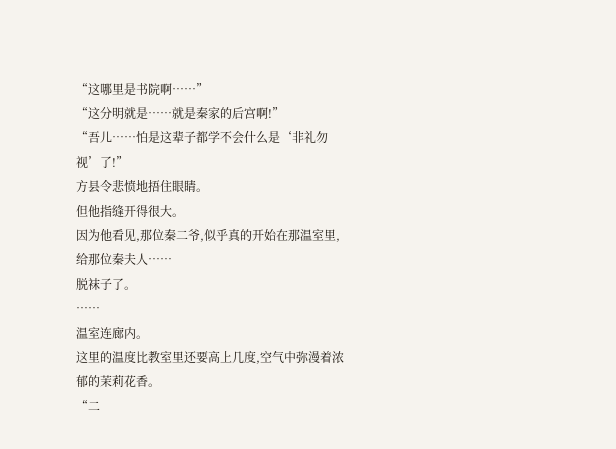“这哪里是书院啊……”
“这分明就是……就是秦家的后宫啊!”
“吾儿……怕是这辈子都学不会什么是‘非礼勿视’了!”
方县令悲愤地捂住眼睛。
但他指缝开得很大。
因为他看见,那位秦二爷,似乎真的开始在那温室里,给那位秦夫人……
脱袜子了。
……
温室连廊内。
这里的温度比教室里还要高上几度,空气中弥漫着浓郁的茉莉花香。
“二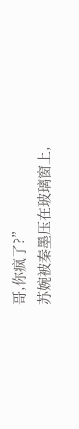哥,你疯了?”
苏婉被秦墨压在玻璃窗上,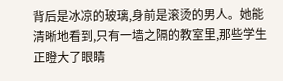背后是冰凉的玻璃,身前是滚烫的男人。她能清晰地看到,只有一墙之隔的教室里,那些学生正瞪大了眼睛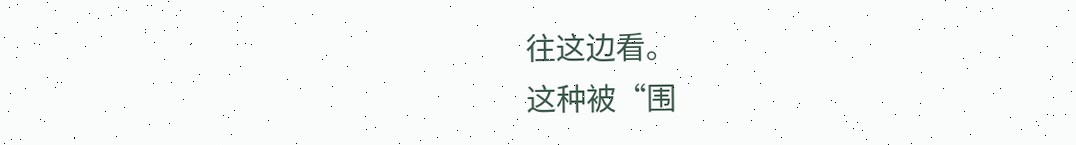往这边看。
这种被“围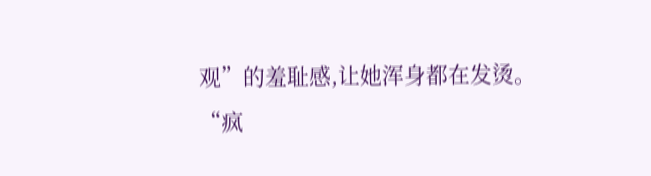观”的羞耻感,让她浑身都在发烫。
“疯